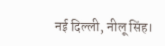नई दिल्ली, नीलू सिंह।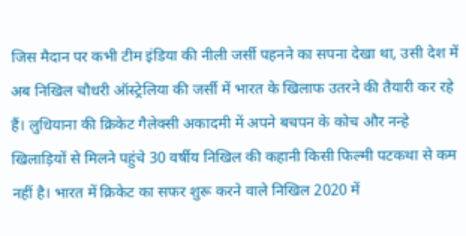जिस मैदान पर कभी टीम इंडिया की नीली जर्सी पहनने का सपना देखा था, उसी देश में अब निखिल चौधरी ऑस्ट्रेलिया की जर्सी में भारत के खिलाफ उतरने की तैयारी कर रहे हैं। लुधियाना की क्रिकेट गैलेक्सी अकादमी में अपने बचपन के कोच और नन्हे खिलाड़ियों से मिलने पहुंचे 30 वर्षीय निखिल की कहानी किसी फिल्मी पटकथा से कम नहीं है। भारत में क्रिकेट का सफर शुरू करने वाले निखिल 2020 में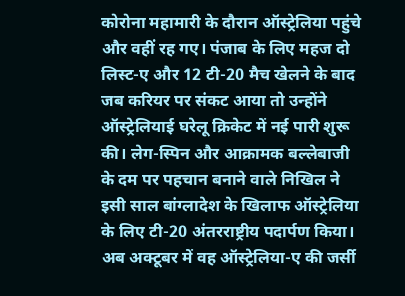कोरोना महामारी के दौरान ऑस्ट्रेलिया पहुंचे और वहीं रह गए। पंजाब के लिए महज दो लिस्ट-ए और 12 टी-20 मैच खेलने के बाद जब करियर पर संकट आया तो उन्होंने ऑस्ट्रेलियाई घरेलू क्रिकेट में नई पारी शुरू की। लेग-स्पिन और आक्रामक बल्लेबाजी के दम पर पहचान बनाने वाले निखिल ने इसी साल बांग्लादेश के खिलाफ ऑस्ट्रेलिया के लिए टी-20 अंतरराष्ट्रीय पदार्पण किया। अब अक्टूबर में वह ऑस्ट्रेलिया-ए की जर्सी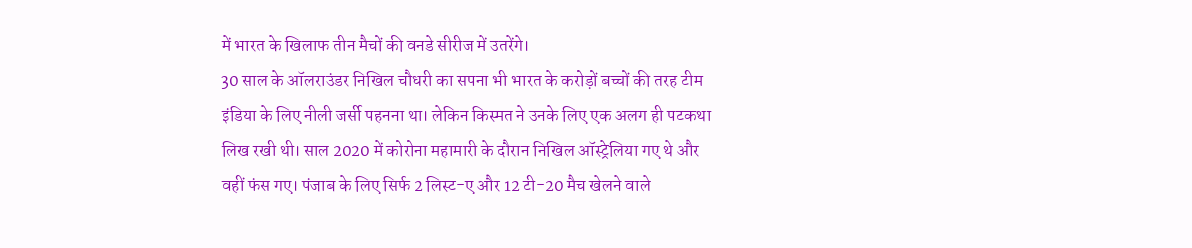में भारत के खिलाफ तीन मैचों की वनडे सीरीज में उतरेंगे।
30 साल के ऑलराउंडर निखिल चौधरी का सपना भी भारत के करोड़ों बच्चों की तरह टीम इंडिया के लिए नीली जर्सी पहनना था। लेकिन किस्मत ने उनके लिए एक अलग ही पटकथा लिख रखी थी। साल 2020 में कोरोना महामारी के दौरान निखिल ऑस्ट्रेलिया गए थे और वहीं फंस गए। पंजाब के लिए सिर्फ 2 लिस्ट-ए और 12 टी-20 मैच खेलने वाले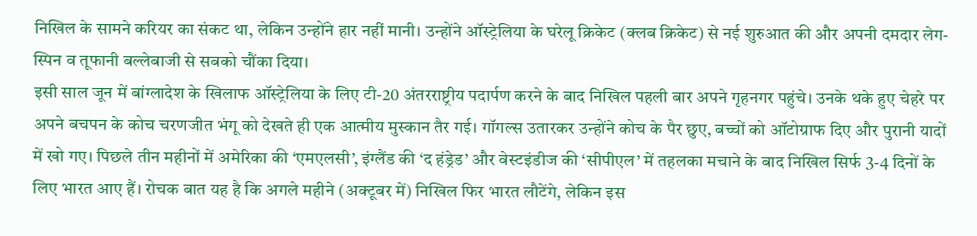निखिल के सामने करियर का संकट था, लेकिन उन्होंने हार नहीं मानी। उन्होंने ऑस्ट्रेलिया के घरेलू क्रिकेट (क्लब क्रिकेट) से नई शुरुआत की और अपनी दमदार लेग-स्पिन व तूफानी बल्लेबाजी से सबको चौंका दिया।
इसी साल जून में बांग्लादेश के खिलाफ ऑस्ट्रेलिया के लिए टी-20 अंतरराष्ट्रीय पदार्पण करने के बाद निखिल पहली बार अपने गृहनगर पहुंचे। उनके थके हुए चेहरे पर अपने बचपन के कोच चरणजीत भंगू को देखते ही एक आत्मीय मुस्कान तैर गई। गॉगल्स उतारकर उन्होंने कोच के पैर छुए, बच्चों को ऑटोग्राफ दिए और पुरानी यादों में खो गए। पिछले तीन महीनों में अमेरिका की ‘एमएलसी’, इंग्लैंड की ‘द हंड्रेड’ और वेस्टइंडीज की ‘सीपीएल’ में तहलका मचाने के बाद निखिल सिर्फ 3-4 दिनों के लिए भारत आए हैं। रोचक बात यह है कि अगले महीने (अक्टूबर में) निखिल फिर भारत लौटेंगे, लेकिन इस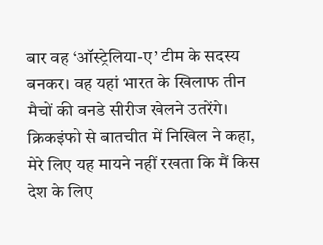बार वह ‘ऑस्ट्रेलिया-ए’ टीम के सदस्य बनकर। वह यहां भारत के खिलाफ तीन मैचों की वनडे सीरीज खेलने उतरेंगे। क्रिकइंफो से बातचीत में निखिल ने कहा, मेरे लिए यह मायने नहीं रखता कि मैं किस देश के लिए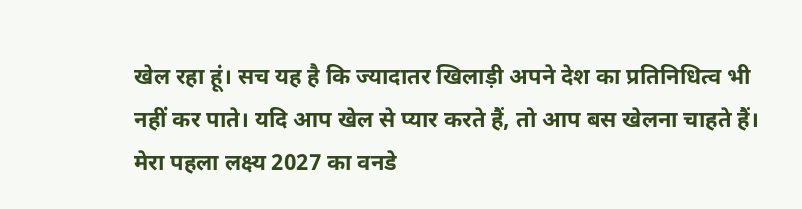खेल रहा हूं। सच यह है कि ज्यादातर खिलाड़ी अपने देश का प्रतिनिधित्व भी नहीं कर पाते। यदि आप खेल से प्यार करते हैं, तो आप बस खेलना चाहते हैं। मेरा पहला लक्ष्य 2027 का वनडे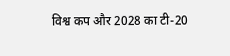विश्व कप और 2028 का टी-20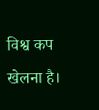विश्व कप खेलना है।